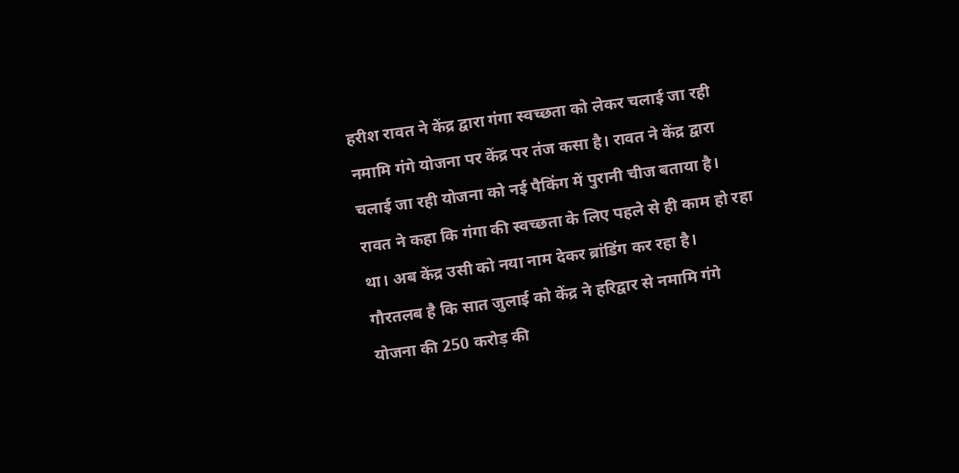हरीश रावत ने केंद्र द्वारा गंगा स्वच्छता को लेकर चलाई जा रही नमामि गंगे योजना पर केंद्र पर तंज कसा है। रावत ने केंद्र द्वारा चलाई जा रही योजना को नई पैकिंग में पुरानी चीज बताया है। रावत ने कहा कि गंगा की स्वच्छता के लिए पहले से ही काम हो रहा था। अब केंद्र उसी को नया नाम देकर ब्रांडिंग कर रहा है।
गौरतलब है कि सात जुलाई को केंद्र ने हरिद्वार से नमामि गंगे योजना की 250 करोड़ की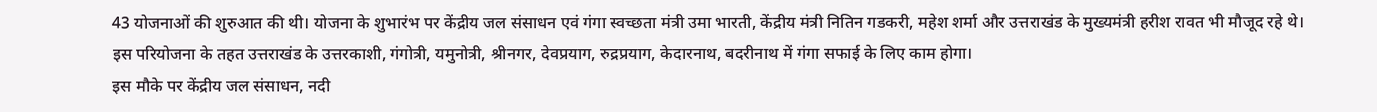43 योजनाओं की शुरुआत की थी। योजना के शुभारंभ पर केंद्रीय जल संसाधन एवं गंगा स्वच्छता मंत्री उमा भारती, केंद्रीय मंत्री नितिन गडकरी, महेश शर्मा और उत्तराखंड के मुख्यमंत्री हरीश रावत भी मौजूद रहे थे।
इस परियोजना के तहत उत्तराखंड के उत्तरकाशी, गंगोत्री, यमुनोत्री, श्रीनगर, देवप्रयाग, रुद्रप्रयाग, केदारनाथ, बदरीनाथ में गंगा सफाई के लिए काम होगा।
इस मौके पर केंद्रीय जल संसाधन, नदी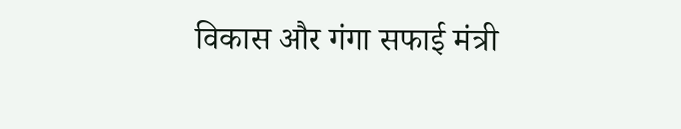विकास और गंगा सफाई मंत्री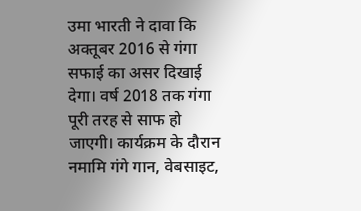उमा भारती ने दावा कि अक्तूबर 2016 से गंगा सफाई का असर दिखाई देगा। वर्ष 2018 तक गंगा पूरी तरह से साफ हो जाएगी। कार्यक्रम के दौरान नमामि गंगे गान, वेबसाइट,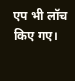एप भी लॉच किए गए।